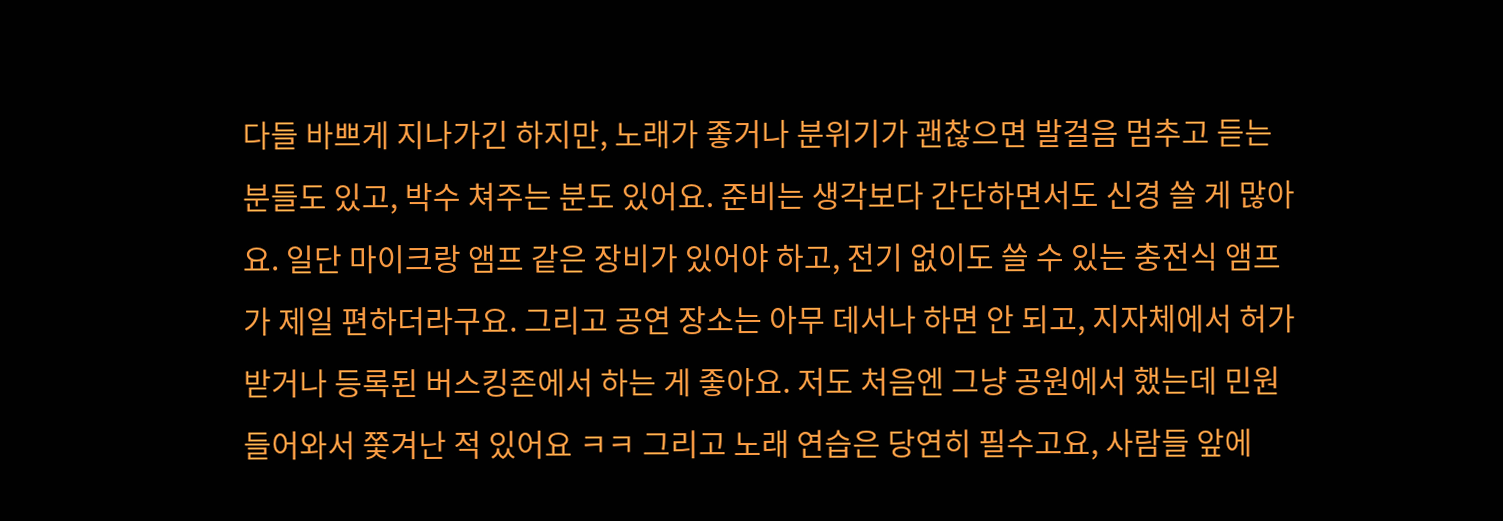다들 바쁘게 지나가긴 하지만, 노래가 좋거나 분위기가 괜찮으면 발걸음 멈추고 듣는 분들도 있고, 박수 쳐주는 분도 있어요. 준비는 생각보다 간단하면서도 신경 쓸 게 많아요. 일단 마이크랑 앰프 같은 장비가 있어야 하고, 전기 없이도 쓸 수 있는 충전식 앰프가 제일 편하더라구요. 그리고 공연 장소는 아무 데서나 하면 안 되고, 지자체에서 허가받거나 등록된 버스킹존에서 하는 게 좋아요. 저도 처음엔 그냥 공원에서 했는데 민원 들어와서 쫓겨난 적 있어요 ㅋㅋ 그리고 노래 연습은 당연히 필수고요, 사람들 앞에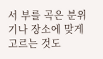서 부를 곡은 분위기나 장소에 맞게 고르는 것도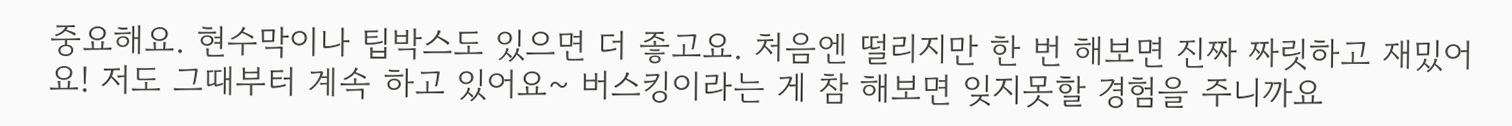중요해요. 현수막이나 팁박스도 있으면 더 좋고요. 처음엔 떨리지만 한 번 해보면 진짜 짜릿하고 재밌어요! 저도 그때부터 계속 하고 있어요~ 버스킹이라는 게 참 해보면 잊지못할 경험을 주니까요